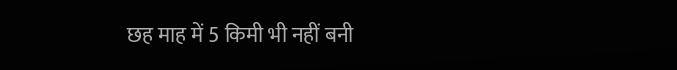छह माह में 5 किमी भी नहीं बनी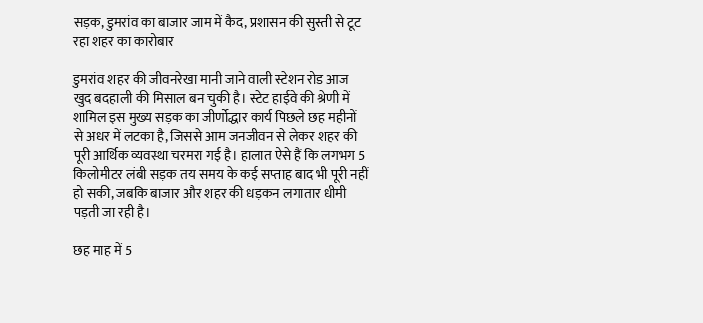सड़क, डुमरांव का बाजार जाम में कैद, प्रशासन की सुस्ती से टूट रहा शहर का कारोबार

डुमरांव शहर की जीवनरेखा मानी जाने वाली स्टेशन रोड आज खुद बदहाली की मिसाल बन चुकी है। स्टेट हाईवे की श्रेणी में शामिल इस मुख्य सड़क का जीर्णोद्धार कार्य पिछले छह महीनों से अधर में लटका है, जिससे आम जनजीवन से लेकर शहर की पूरी आर्थिक व्यवस्था चरमरा गई है। हालात ऐसे हैं कि लगभग 5 किलोमीटर लंबी सड़क तय समय के कई सप्ताह बाद भी पूरी नहीं हो सकी, जबकि बाजार और शहर की धड़कन लगातार धीमी पड़ती जा रही है।

छह माह में 5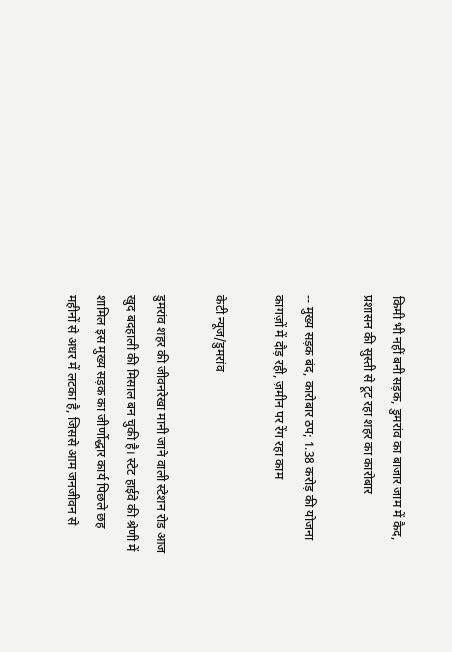किमी भी नहीं बनी सड़क, डुमरांव का बाजार जाम में कैद,  प्रशासन की सुस्ती से टूट रहा शहर का कारोबार

-- मुख्य सड़क बंद, कारोबार ठप; 1.38 करोड़ की योजना कागज़ों में दौड़ रही, ज़मीन पर रेंग रहा काम

केटी न्यूज/डुमरांव

डुमरांव शहर की जीवनरेखा मानी जाने वाली स्टेशन रोड आज खुद बदहाली की मिसाल बन चुकी है। स्टेट हाईवे की श्रेणी में शामिल इस मुख्य सड़क का जीर्णोद्धार कार्य पिछले छह महीनों से अधर में लटका है, जिससे आम जनजीवन से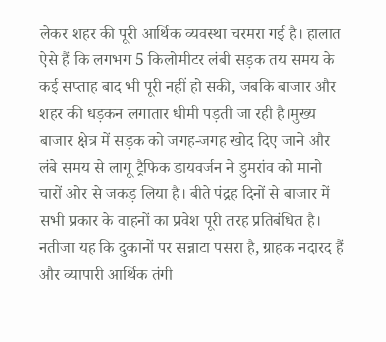लेकर शहर की पूरी आर्थिक व्यवस्था चरमरा गई है। हालात ऐसे हैं कि लगभग 5 किलोमीटर लंबी सड़क तय समय के कई सप्ताह बाद भी पूरी नहीं हो सकी, जबकि बाजार और शहर की धड़कन लगातार धीमी पड़ती जा रही है।मुख्य बाजार क्षेत्र में सड़क को जगह-जगह खोद दिए जाने और लंबे समय से लागू ट्रैफिक डायवर्जन ने डुमरांव को मानो चारों ओर से जकड़ लिया है। बीते पंद्रह दिनों से बाजार में सभी प्रकार के वाहनों का प्रवेश पूरी तरह प्रतिबंधित है। नतीजा यह कि दुकानों पर सन्नाटा पसरा है, ग्राहक नदारद हैं और व्यापारी आर्थिक तंगी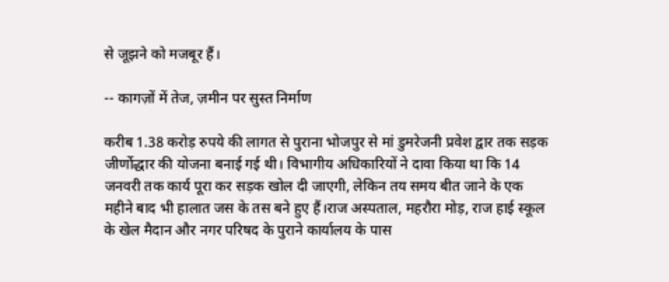से जूझने को मजबूर हैं।

-- कागज़ों में तेज, ज़मीन पर सुस्त निर्माण

करीब 1.38 करोड़ रुपये की लागत से पुराना भोजपुर से मां डुमरेजनी प्रवेश द्वार तक सड़क जीर्णोद्धार की योजना बनाई गई थी। विभागीय अधिकारियों ने दावा किया था कि 14 जनवरी तक कार्य पूरा कर सड़क खोल दी जाएगी, लेकिन तय समय बीत जाने के एक महीने बाद भी हालात जस के तस बने हुए हैं।राज अस्पताल, महरौरा मोड़, राज हाई स्कूल के खेल मैदान और नगर परिषद के पुराने कार्यालय के पास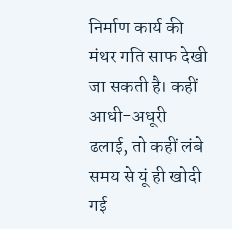निर्माण कार्य की मंथर गति साफ देखी जा सकती है। कहीं आधी-अधूरी ढलाई, तो कहीं लंबे समय से यूं ही खोदी गई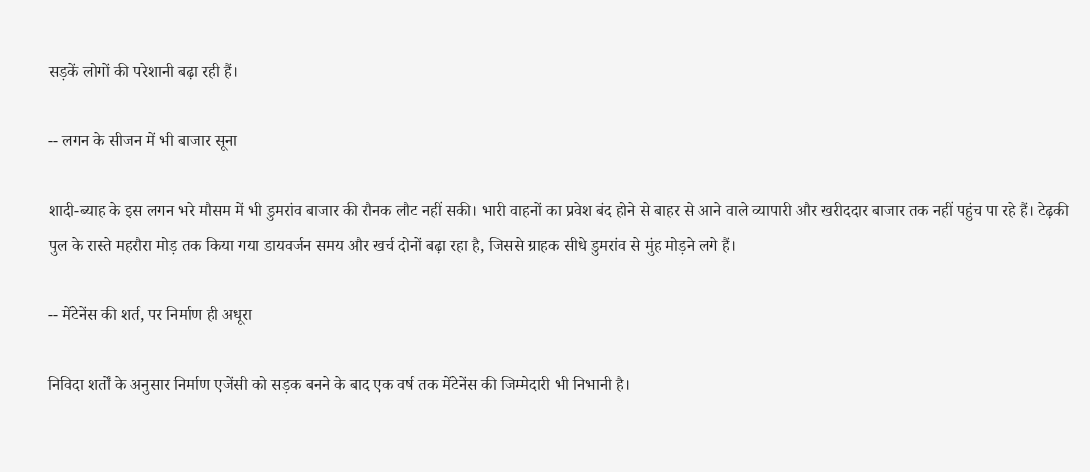सड़कें लोगों की परेशानी बढ़ा रही हैं।

-- लगन के सीजन में भी बाजार सूना

शादी-ब्याह के इस लगन भरे मौसम में भी डुमरांव बाजार की रौनक लौट नहीं सकी। भारी वाहनों का प्रवेश बंद होने से बाहर से आने वाले व्यापारी और खरीददार बाजार तक नहीं पहुंच पा रहे हैं। टेढ़की पुल के रास्ते महरौरा मोड़ तक किया गया डायवर्जन समय और खर्च दोनों बढ़ा रहा है, जिससे ग्राहक सीधे डुमरांव से मुंह मोड़ने लगे हैं।

-- मेंटेनेंस की शर्त, पर निर्माण ही अधूरा

निविदा शर्तों के अनुसार निर्माण एजेंसी को सड़क बनने के बाद एक वर्ष तक मेंटेनेंस की जिम्मेदारी भी निभानी है।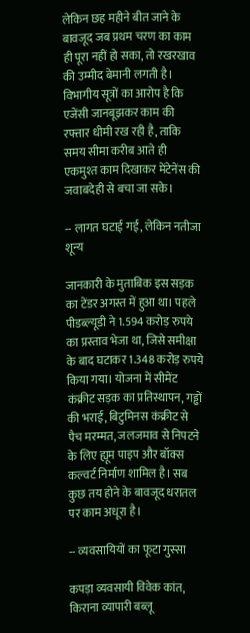लेकिन छह महीने बीत जाने के बावजूद जब प्रथम चरण का काम ही पूरा नहीं हो सका, तो रखरखाव की उम्मीद बेमानी लगती है। विभागीय सूत्रों का आरोप है कि एजेंसी जानबूझकर काम की रफ्तार धीमी रख रही है, ताकि समय सीमा करीब आते ही एकमुश्त काम दिखाकर मेंटेनेंस की जवाबदेही से बचा जा सके।

-- लागत घटाई गई, लेकिन नतीजा शून्य

जानकारी के मुताबिक इस सड़क का टेंडर अगस्त में हुआ था। पहले पीडब्ल्यूडी ने 1.594 करोड़ रुपये का प्रस्ताव भेजा था, जिसे समीक्षा के बाद घटाकर 1.348 करोड़ रुपये किया गया। योजना में सीमेंट कंक्रीट सड़क का प्रतिस्थापन, गड्ढों की भराई, बिटुमिनस कंक्रीट से पैच मरम्मत, जलजमाव से निपटने के लिए ह्यूम पाइप और बॉक्स कल्वर्ट निर्माण शामिल है। सब कुछ तय होने के बावजूद धरातल पर काम अधूरा है।

-- व्यवसायियों का फूटा गुस्सा

कपड़ा व्यवसायी विवेक कांत, किराना व्यापारी बब्लू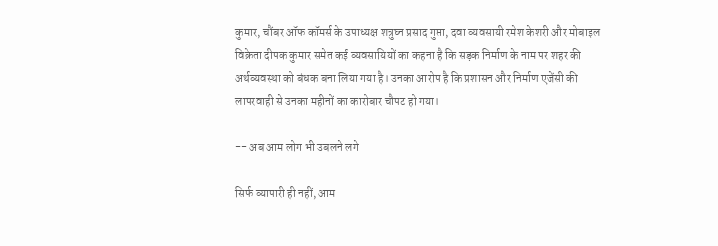कुमार, चौंबर ऑफ कॉमर्स के उपाध्यक्ष शत्रुघ्न प्रसाद गुप्ता, दवा व्यवसायी रमेश केशरी और मोबाइल विक्रेता दीपक कुमार समेत कई व्यवसायियों का कहना है कि सड़क निर्माण के नाम पर शहर की अर्थव्यवस्था को बंधक बना लिया गया है। उनका आरोप है कि प्रशासन और निर्माण एजेंसी की लापरवाही से उनका महीनों का कारोबार चौपट हो गया।

-- अब आम लोग भी उबलने लगे

सिर्फ व्यापारी ही नहीं, आम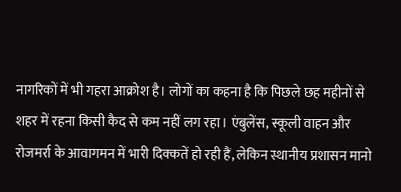नागरिकों में भी गहरा आक्रोश है। लोगों का कहना है कि पिछले छह महीनों से शहर में रहना किसी कैद से कम नहीं लग रहा। एंबुलेंस, स्कूली वाहन और रोजमर्रा के आवागमन में भारी दिक्कतें हो रही हैं, लेकिन स्थानीय प्रशासन मानो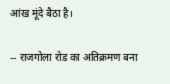आंख मूंदे बैठा है।

-- राजगोला रोड का अतिक्रमण बना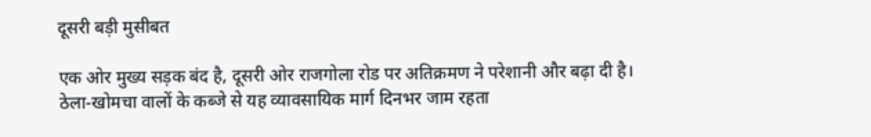दूसरी बड़ी मुसीबत

एक ओर मुख्य सड़क बंद है, दूसरी ओर राजगोला रोड पर अतिक्रमण ने परेशानी और बढ़ा दी है। ठेला-खोमचा वालों के कब्जे से यह व्यावसायिक मार्ग दिनभर जाम रहता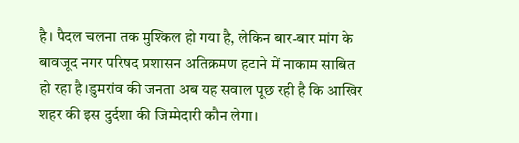है। पैदल चलना तक मुश्किल हो गया है, लेकिन बार-बार मांग के बावजूद नगर परिषद प्रशासन अतिक्रमण हटाने में नाकाम साबित हो रहा है।डुमरांव की जनता अब यह सवाल पूछ रही है कि आखिर शहर की इस दुर्दशा की जिम्मेदारी कौन लेगा।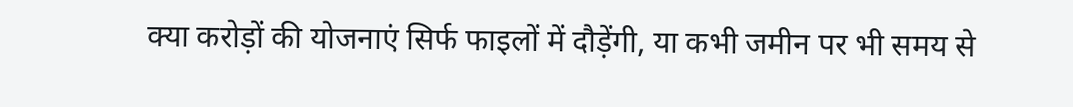क्या करोड़ों की योजनाएं सिर्फ फाइलों में दौड़ेंगी, या कभी जमीन पर भी समय से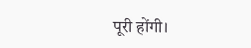पूरी होंगी।